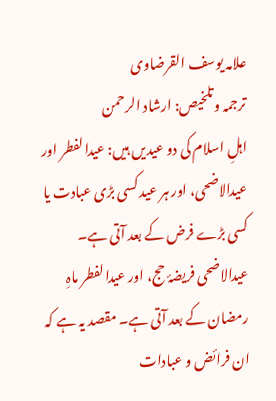علامہ یوسف القرضاوی
ترجمہ وتلخیص: ارشاد الرحمن
اہلِ اسلام کی دو عیدیں ہیں: عیدالفطر اور عیدالاضحی، اور ہر عید کسی بڑی عبادت یا کسی بڑے فرض کے بعد آتی ہے۔ عیدالاضحی فریضۂ حج، اور عیدالفطر ماہِ رمضان کے بعد آتی ہے۔ مقصد یہ ہے کہ ان فرائض و عبادات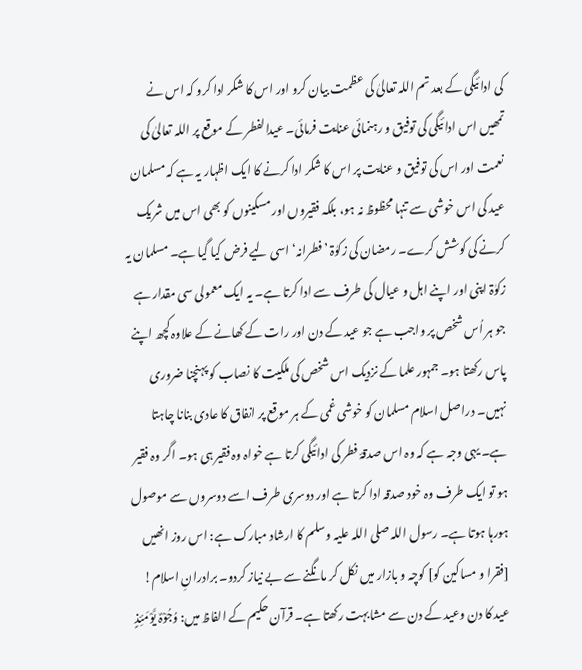کی ادائیگی کے بعد تم اللہ تعالیٰ کی عظمت بیان کرو اور اس کا شکر ادا کرو کہ اس نے تمھیں اس ادائیگی کی توفیق و رہنمائی عنایت فرمائی۔ عیدالفطر کے موقع پر اللہ تعالیٰ کی نعمت اور اس کی توفیق و عنایت پر اس کا شکر ادا کرنے کا ایک اظہار یہ ہے کہ مسلمان عید کی اس خوشی سے تنہا محظوظ نہ ہو، بلکہ فقیروں اور مسکینوں کو بھی اس میں شریک کرنے کی کوشش کرے۔ رمضان کی زکوٰۃ ’فطرانہ‘ اسی لیے فرض کیا گیا ہے۔ مسلمان یہ زکوٰۃ اپنی اور اپنے اہل و عیال کی طرف سے ادا کرتا ہے۔ یہ ایک معمولی سی مقدار ہے جو ہر اُس شخص پر واجب ہے جو عید کے دن اور رات کے کھانے کے علاوہ کچھ اپنے پاس رکھتا ہو۔ جمہور علما کے نزدیک اس شخص کی ملکیت کا نصاب کو پہنچنا ضروری نہیں۔ دراصل اسلام مسلمان کو خوشی غمی کے ہر موقع پر انفاق کا عادی بنانا چاہتا ہے۔ یہی وجہ ہے کہ وہ اس صدقۂ فطر کی ادائیگی کرتا ہے خواہ وہ فقیر ہی ہو۔ اگر وہ فقیر ہو تو ایک طرف وہ خود صدقہ ادا کرتا ہے اور دوسری طرف اسے دوسروں سے موصول ہورہا ہوتا ہے۔ رسول اللہ صلی اللہ علیہ وسلم کا ارشاد مبارک ہے: اس روز انھیں [فقرا و مساکین کو] کوچہ و بازار میں نکل کر مانگنے سے بے نیاز کردو۔ برادرانِ اسلام! عید کا دن وعید کے دن سے مشابہت رکھتا ہے۔ قرآن حکیم کے الفاظ میں: وُجُوْہٌ یَّوْمَئِذٍ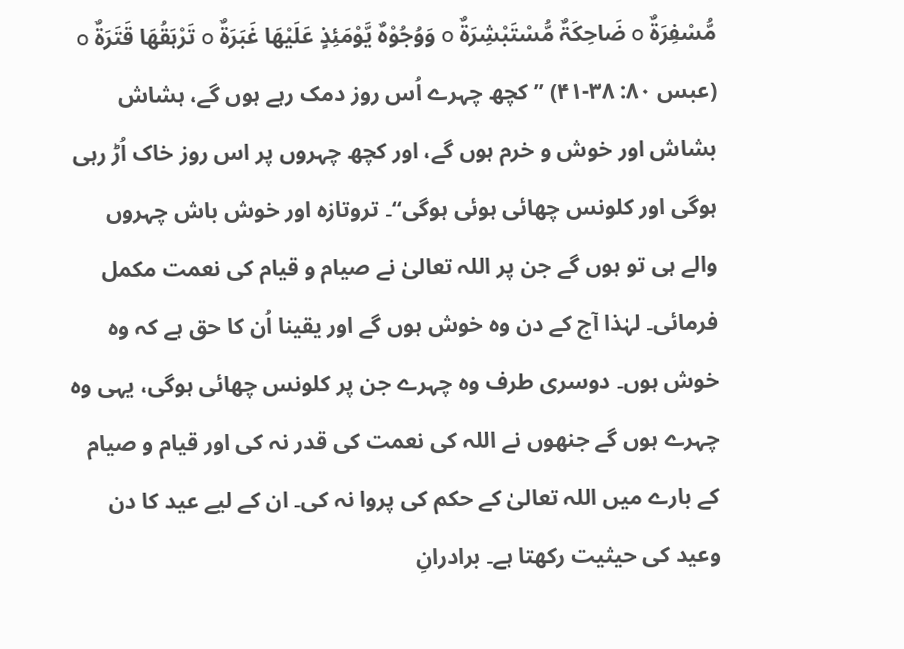مُّسْفِرَۃٌ o ضَاحِکَۃٌ مُّسْتَبْشِرَۃٌ o وَوُجُوْہٌ یَّوْمَئِذٍ عَلَیْھَا غَبَرَۃٌ o تَرْہَقُھَا قَتَرَۃٌ o (عبس ۸۰: ۳۸-۴۱) ’’کچھ چہرے اُس روز دمک رہے ہوں گے، ہشاش بشاش اور خوش و خرم ہوں گے، اور کچھ چہروں پر اس روز خاک اُڑ رہی ہوگی اور کلونس چھائی ہوئی ہوگی‘‘۔ تروتازہ اور خوش باش چہروں والے ہی تو ہوں گے جن پر اللہ تعالیٰ نے صیام و قیام کی نعمت مکمل فرمائی۔ لہٰذا آج کے دن وہ خوش ہوں گے اور یقینا اُن کا حق ہے کہ وہ خوش ہوں۔ دوسری طرف وہ چہرے جن پر کلونس چھائی ہوگی، یہی وہ چہرے ہوں گے جنھوں نے اللہ کی نعمت کی قدر نہ کی اور قیام و صیام کے بارے میں اللہ تعالیٰ کے حکم کی پروا نہ کی۔ ان کے لیے عید کا دن وعید کی حیثیت رکھتا ہے۔ برادرانِ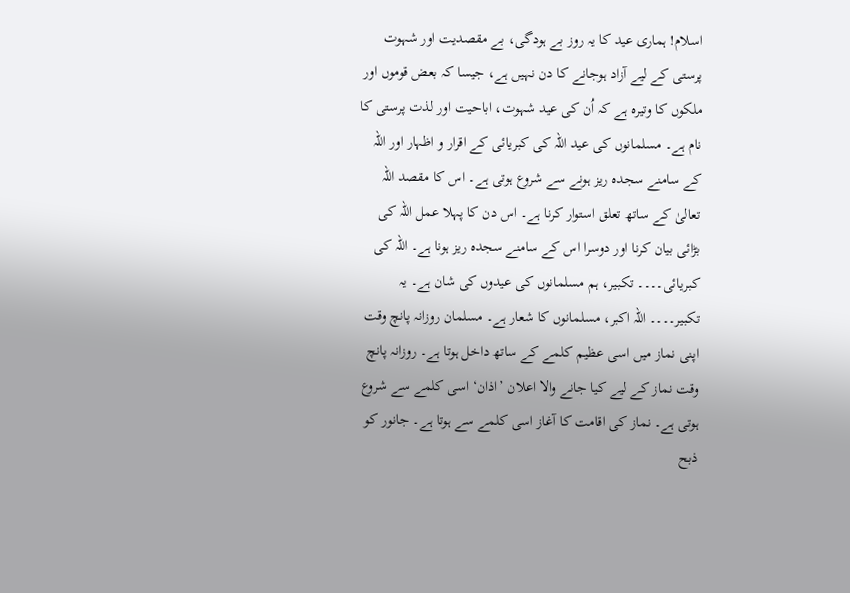اسلام! ہماری عید کا یہ روز بے ہودگی، بے مقصدیت اور شہوت پرستی کے لیے آزاد ہوجانے کا دن نہیں ہے، جیسا کہ بعض قوموں اور ملکوں کا وتیرہ ہے کہ اُن کی عید شہوت، اباحیت اور لذت پرستی کا نام ہے۔ مسلمانوں کی عید اللہ کی کبریائی کے اقرار و اظہار اور اللہ کے سامنے سجدہ ریز ہونے سے شروع ہوتی ہے۔ اس کا مقصد اللہ تعالیٰ کے ساتھ تعلق استوار کرنا ہے۔ اس دن کا پہلا عمل اللہ کی بڑائی بیان کرنا اور دوسرا اس کے سامنے سجدہ ریز ہونا ہے۔ اللہ کی کبریائی۔۔۔۔ تکبیر، ہم مسلمانوں کی عیدوں کی شان ہے۔ یہ تکبیر۔۔۔۔ اللہ اکبر، مسلمانوں کا شعار ہے۔ مسلمان روزانہ پانچ وقت اپنی نماز میں اسی عظیم کلمے کے ساتھ داخل ہوتا ہے۔ روزانہ پانچ وقت نماز کے لیے کیا جانے والا اعلان ’اذان‘ اسی کلمے سے شروع ہوتی ہے۔ نماز کی اقامت کا آغاز اسی کلمے سے ہوتا ہے۔ جانور کو ذبح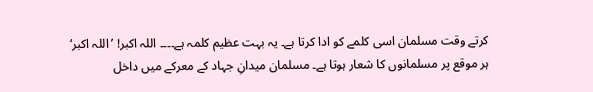کرتے وقت مسلمان اسی کلمے کو ادا کرتا ہے۔ یہ بہت عظیم کلمہ ہے۔۔۔۔ اللہ اکبر! ’اللہ اکبر‘ ہر موقع پر مسلمانوں کا شعار ہوتا ہے۔ مسلمان میدانِ جہاد کے معرکے میں داخل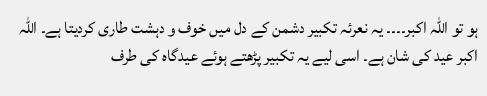ہو تو اللہ اکبر۔۔۔۔ یہ نعرئہ تکبیر دشمن کے دل میں خوف و دہشت طاری کردیتا ہے۔ اللہ اکبر عید کی شان ہے۔ اسی لیے یہ تکبیر پڑھتے ہوئے عیدگاہ کی طرف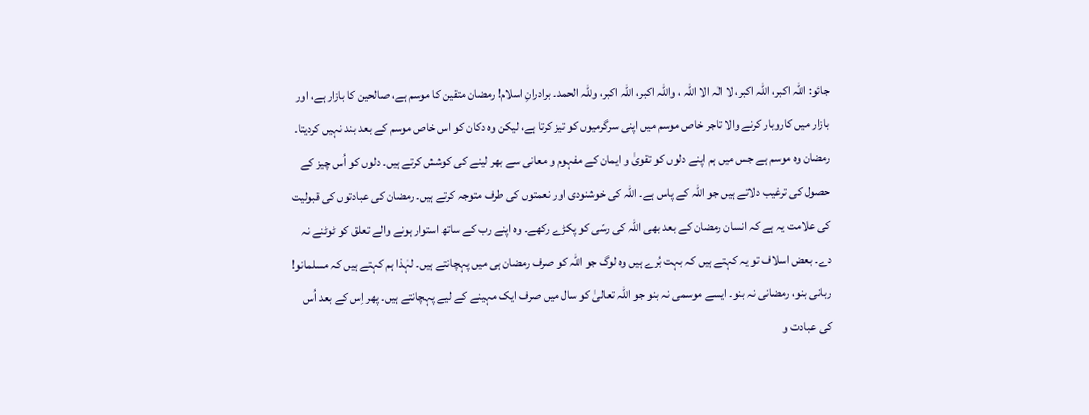جائو: اللّٰہ اکبر، اللّٰہ اکبر، لا الٰہ الا اللّٰہ ، واللّٰہ اکبر، اللّٰہ اکبر، وللّٰہ الحمد۔ برادرانِ اسلام! رمضان متقین کا موسم ہے، صالحین کا بازار ہے، اور بازار میں کاروبار کرنے والا تاجر خاص موسم میں اپنی سرگرمیوں کو تیز کرتا ہے، لیکن وہ دکان کو اس خاص موسم کے بعد بند نہیں کردیتا۔ رمضان وہ موسم ہے جس میں ہم اپنے دلوں کو تقویٰ و ایمان کے مفہوم و معانی سے بھر لینے کی کوشش کرتے ہیں۔ دلوں کو اُس چیز کے حصول کی ترغیب دلاتے ہیں جو اللہ کے پاس ہے۔ اللہ کی خوشنودی اور نعمتوں کی طرف متوجہ کرتے ہیں۔ رمضان کی عبادتوں کی قبولیت کی علامت یہ ہے کہ انسان رمضان کے بعد بھی اللہ کی رسّی کو پکڑے رکھے۔ وہ اپنے رب کے ساتھ استوار ہونے والے تعلق کو ٹوٹنے نہ دے۔ بعض اسلاف تو یہ کہتے ہیں کہ بہت بُرے ہیں وہ لوگ جو اللہ کو صرف رمضان ہی میں پہچانتے ہیں۔ لہٰذا ہم کہتے ہیں کہ مسلمانو! ربانی بنو، رمضانی نہ بنو۔ ایسے موسمی نہ بنو جو اللہ تعالیٰ کو سال میں صرف ایک مہینے کے لیے پہچانتے ہیں۔ پھر اِس کے بعد اُس کی عبادت و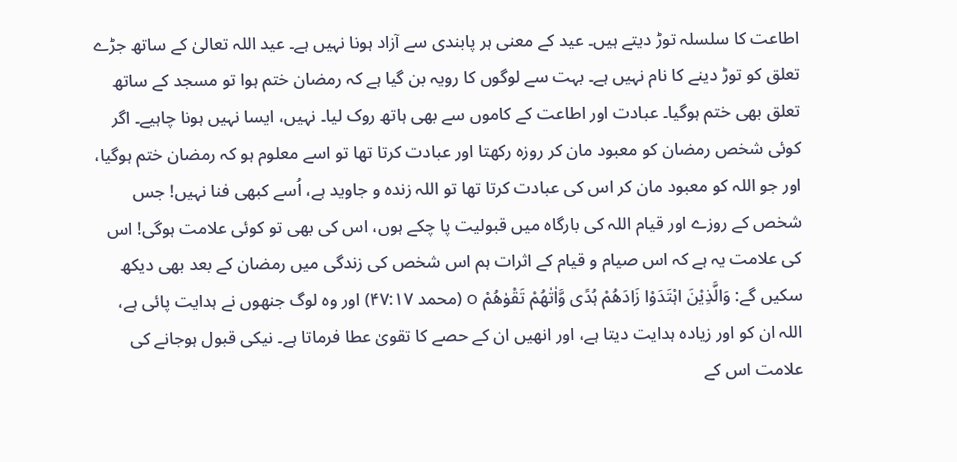اطاعت کا سلسلہ توڑ دیتے ہیں۔ عید کے معنی ہر پابندی سے آزاد ہونا نہیں ہے۔ عید اللہ تعالیٰ کے ساتھ جڑے تعلق کو توڑ دینے کا نام نہیں ہے۔ بہت سے لوگوں کا رویہ بن گیا ہے کہ رمضان ختم ہوا تو مسجد کے ساتھ تعلق بھی ختم ہوگیا۔ عبادت اور اطاعت کے کاموں سے بھی ہاتھ روک لیا۔ نہیں، ایسا نہیں ہونا چاہیے۔ اگر کوئی شخص رمضان کو معبود مان کر روزہ رکھتا اور عبادت کرتا تھا تو اسے معلوم ہو کہ رمضان ختم ہوگیا، اور جو اللہ کو معبود مان کر اس کی عبادت کرتا تھا تو اللہ زندہ و جاوید ہے، اُسے کبھی فنا نہیں! جس شخص کے روزے اور قیام اللہ کی بارگاہ میں قبولیت پا چکے ہوں، اس کی بھی تو کوئی علامت ہوگی! اس کی علامت یہ ہے کہ اس صیام و قیام کے اثرات ہم اس شخص کی زندگی میں رمضان کے بعد بھی دیکھ سکیں گے: وَالَّذِیْنَ اہْتَدَوْا زَادَھُمْ ہُدًی وَّاٰتٰھُمْ تَقْوٰھُمْ o (محمد ۴۷:۱۷) اور وہ لوگ جنھوں نے ہدایت پائی ہے، اللہ ان کو اور زیادہ ہدایت دیتا ہے، اور انھیں ان کے حصے کا تقویٰ عطا فرماتا ہے۔ نیکی قبول ہوجانے کی علامت اس کے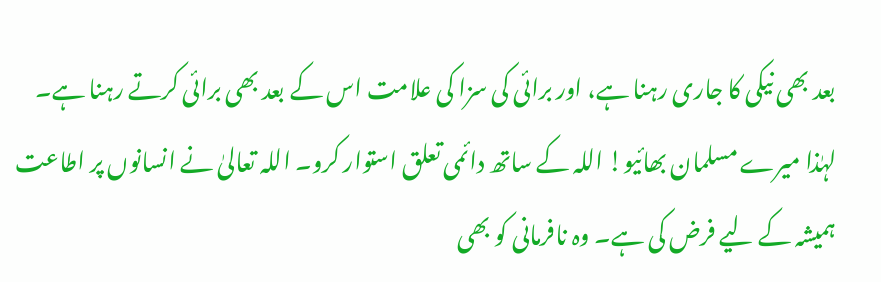بعد بھی نیکی کا جاری رہنا ہے، اور برائی کی سزا کی علامت اس کے بعد بھی برائی کرتے رہنا ہے۔ لہٰذا میرے مسلمان بھائیو! اللہ کے ساتھ دائمی تعلق استوار کرو۔ اللہ تعالیٰ نے انسانوں پر اطاعت ہمیشہ کے لیے فرض کی ہے۔ وہ نافرمانی کو بھی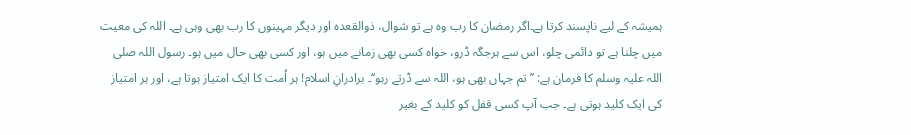ہمیشہ کے لیے ناپسند کرتا ہے۔اگر رمضان کا رب وہ ہے تو شوال، ذوالقعدہ اور دیگر مہینوں کا رب بھی وہی ہے۔ اللہ کی معیت میں چلنا ہے تو دائمی چلو، اس سے ہرجگہ ڈرو، خواہ کسی بھی زمانے میں ہو، اور کسی بھی حال میں ہو۔ رسول اللہ صلی اللہ علیہ وسلم کا فرمان ہے: ’’تم جہاں بھی ہو، اللہ سے ڈرتے رہو‘‘۔ برادرانِ اسلام! ہر اُمت کا ایک امتیاز ہوتا ہے، اور ہر امتیاز کی ایک کلید ہوتی ہے۔ جب آپ کسی قفل کو کلید کے بغیر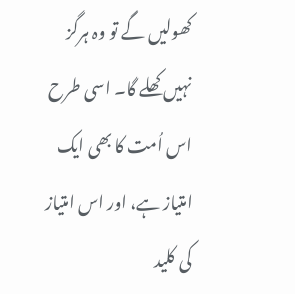کھولیں گے تو وہ ہرگز نہیں کھلے گا۔ اسی طرح اس اُمت کا بھی ایک امتیاز ہے، اور اس امتیاز کی کلید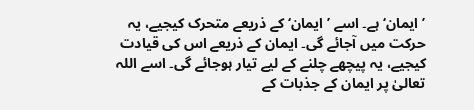’ایمان‘ ہے۔ اسے ’ایمان‘ کے ذریعے متحرک کیجیے، یہ حرکت میں آجائے گی۔ ایمان کے ذریعے اس کی قیادت کیجیے، یہ پیچھے چلنے کے لیے تیار ہوجائے گی۔ اسے اللہ تعالیٰ پر ایمان کے جذبات کے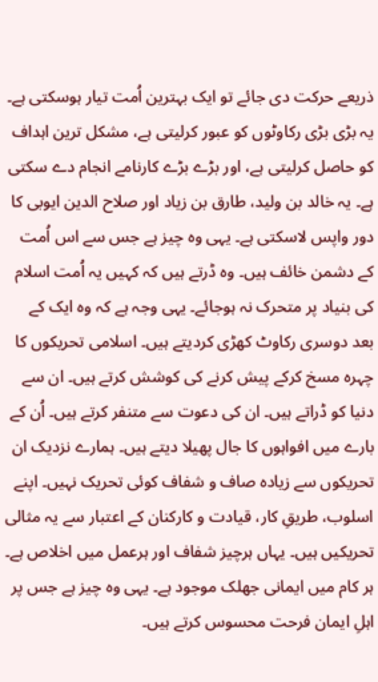ذریعے حرکت دی جائے تو ایک بہترین اُمت تیار ہوسکتی ہے۔ یہ بڑی بڑی رکاوٹوں کو عبور کرلیتی ہے، مشکل ترین اہداف کو حاصل کرلیتی ہے، اور بڑے بڑے کارنامے انجام دے سکتی ہے۔ یہ خالد بن ولید، طارق بن زیاد اور صلاح الدین ایوبی کا دور واپس لاسکتی ہے۔ یہی وہ چیز ہے جس سے اس اُمت کے دشمن خائف ہیں۔ وہ ڈرتے ہیں کہ کہیں یہ اُمت اسلام کی بنیاد پر متحرک نہ ہوجائے۔ یہی وجہ ہے کہ وہ ایک کے بعد دوسری رکاوٹ کھڑی کردیتے ہیں۔ اسلامی تحریکوں کا چہرہ مسخ کرکے پیش کرنے کی کوشش کرتے ہیں۔ ان سے دنیا کو ڈراتے ہیں۔ ان کی دعوت سے متنفر کرتے ہیں۔ اُن کے بارے میں افواہوں کا جال پھیلا دیتے ہیں۔ ہمارے نزدیک ان تحریکوں سے زیادہ صاف و شفاف کوئی تحریک نہیں۔ اپنے اسلوب، طریقِ کار، قیادت و کارکنان کے اعتبار سے یہ مثالی تحریکیں ہیں۔ یہاں ہرچیز شفاف اور ہرعمل میں اخلاص ہے۔ ہر کام میں ایمانی جھلک موجود ہے۔ یہی وہ چیز ہے جس پر اہلِ ایمان فرحت محسوس کرتے ہیں۔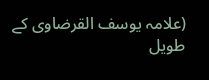(علامہ یوسف القرضاوی کے طویل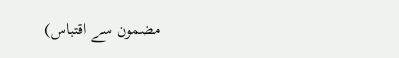مضمون سے اقتباس)